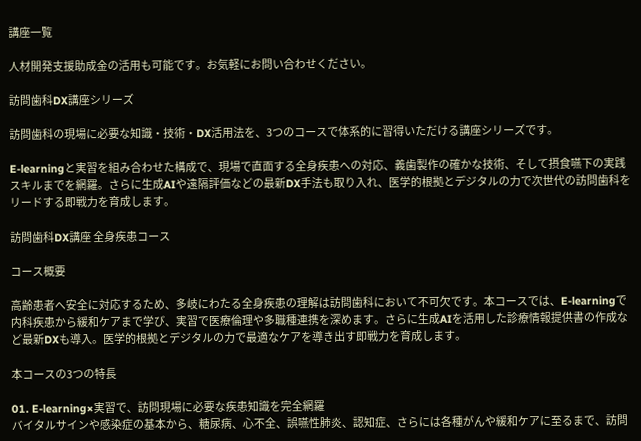講座一覧

人材開発支援助成金の活用も可能です。お気軽にお問い合わせください。

訪問歯科DX講座シリーズ

訪問歯科の現場に必要な知識・技術・DX活用法を、3つのコースで体系的に習得いただける講座シリーズです。

E-learningと実習を組み合わせた構成で、現場で直面する全身疾患への対応、義歯製作の確かな技術、そして摂食嚥下の実践スキルまでを網羅。さらに生成AIや遠隔評価などの最新DX手法も取り入れ、医学的根拠とデジタルの力で次世代の訪問歯科をリードする即戦力を育成します。

訪問歯科DX講座 全身疾患コース

コース概要

高齢患者へ安全に対応するため、多岐にわたる全身疾患の理解は訪問歯科において不可欠です。本コースでは、E-learningで内科疾患から緩和ケアまで学び、実習で医療倫理や多職種連携を深めます。さらに生成AIを活用した診療情報提供書の作成など最新DXも導入。医学的根拠とデジタルの力で最適なケアを導き出す即戦力を育成します。

本コースの3つの特長

01. E-learning×実習で、訪問現場に必要な疾患知識を完全網羅
バイタルサインや感染症の基本から、糖尿病、心不全、誤嚥性肺炎、認知症、さらには各種がんや緩和ケアに至るまで、訪問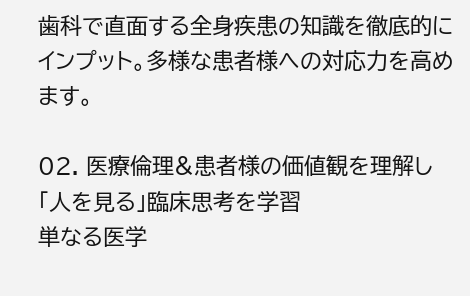歯科で直面する全身疾患の知識を徹底的にインプット。多様な患者様への対応力を高めます。

02. 医療倫理&患者様の価値観を理解し「人を見る」臨床思考を学習
単なる医学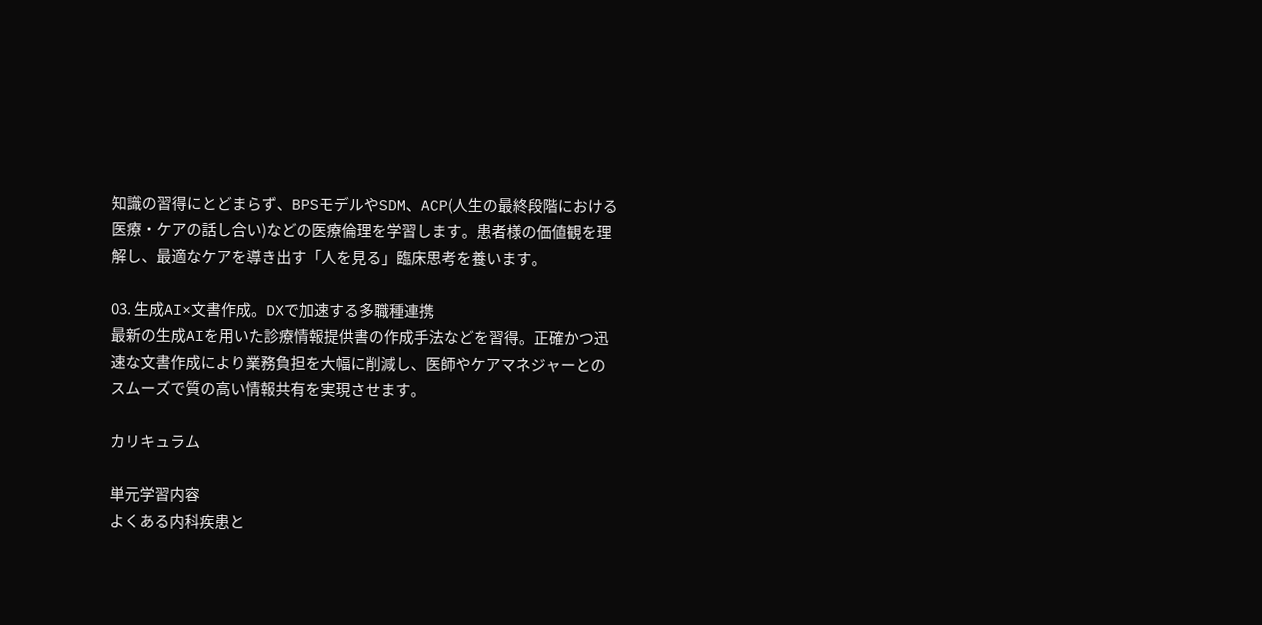知識の習得にとどまらず、BPSモデルやSDM、ACP(人生の最終段階における医療・ケアの話し合い)などの医療倫理を学習します。患者様の価値観を理解し、最適なケアを導き出す「人を見る」臨床思考を養います。

03. 生成AI×文書作成。DXで加速する多職種連携
最新の生成AIを用いた診療情報提供書の作成手法などを習得。正確かつ迅速な文書作成により業務負担を大幅に削減し、医師やケアマネジャーとのスムーズで質の高い情報共有を実現させます。

カリキュラム

単元学習内容
よくある内科疾患と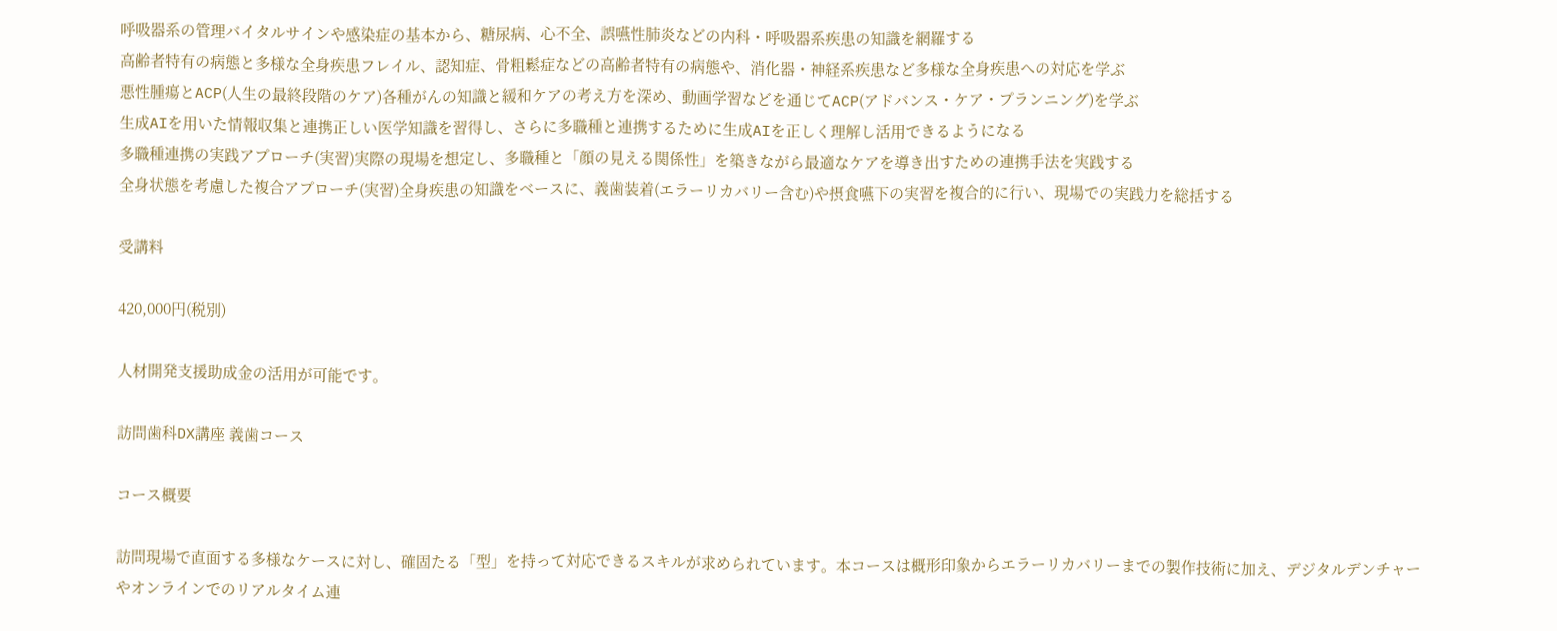呼吸器系の管理バイタルサインや感染症の基本から、糖尿病、心不全、誤嚥性肺炎などの内科・呼吸器系疾患の知識を網羅する
高齢者特有の病態と多様な全身疾患フレイル、認知症、骨粗鬆症などの高齢者特有の病態や、消化器・神経系疾患など多様な全身疾患への対応を学ぶ
悪性腫瘍とACP(人生の最終段階のケア)各種がんの知識と緩和ケアの考え方を深め、動画学習などを通じてACP(アドバンス・ケア・プランニング)を学ぶ
生成AIを用いた情報収集と連携正しい医学知識を習得し、さらに多職種と連携するために生成AIを正しく理解し活用できるようになる
多職種連携の実践アプローチ(実習)実際の現場を想定し、多職種と「顔の見える関係性」を築きながら最適なケアを導き出すための連携手法を実践する
全身状態を考慮した複合アプローチ(実習)全身疾患の知識をベースに、義歯装着(エラーリカバリー含む)や摂食嚥下の実習を複合的に行い、現場での実践力を総括する

受講料

420,000円(税別)

人材開発支援助成金の活用が可能です。

訪問歯科DX講座 義歯コース

コース概要

訪問現場で直面する多様なケースに対し、確固たる「型」を持って対応できるスキルが求められています。本コースは概形印象からエラーリカバリーまでの製作技術に加え、デジタルデンチャーやオンラインでのリアルタイム連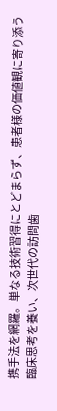携手法を網羅。単なる技術習得にとどまらず、患者様の価値観に寄り添う臨床思考を養い、次世代の訪問歯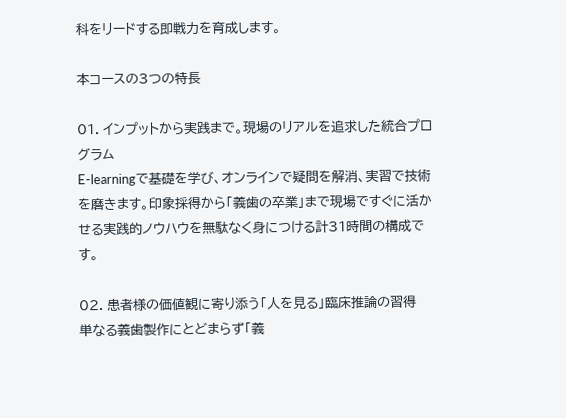科をリードする即戦力を育成します。

本コースの3つの特長

01. インプットから実践まで。現場のリアルを追求した統合プログラム
E-learningで基礎を学び、オンラインで疑問を解消、実習で技術を磨きます。印象採得から「義歯の卒業」まで現場ですぐに活かせる実践的ノウハウを無駄なく身につける計31時間の構成です。

02. 患者様の価値観に寄り添う「人を見る」臨床推論の習得
単なる義歯製作にとどまらず「義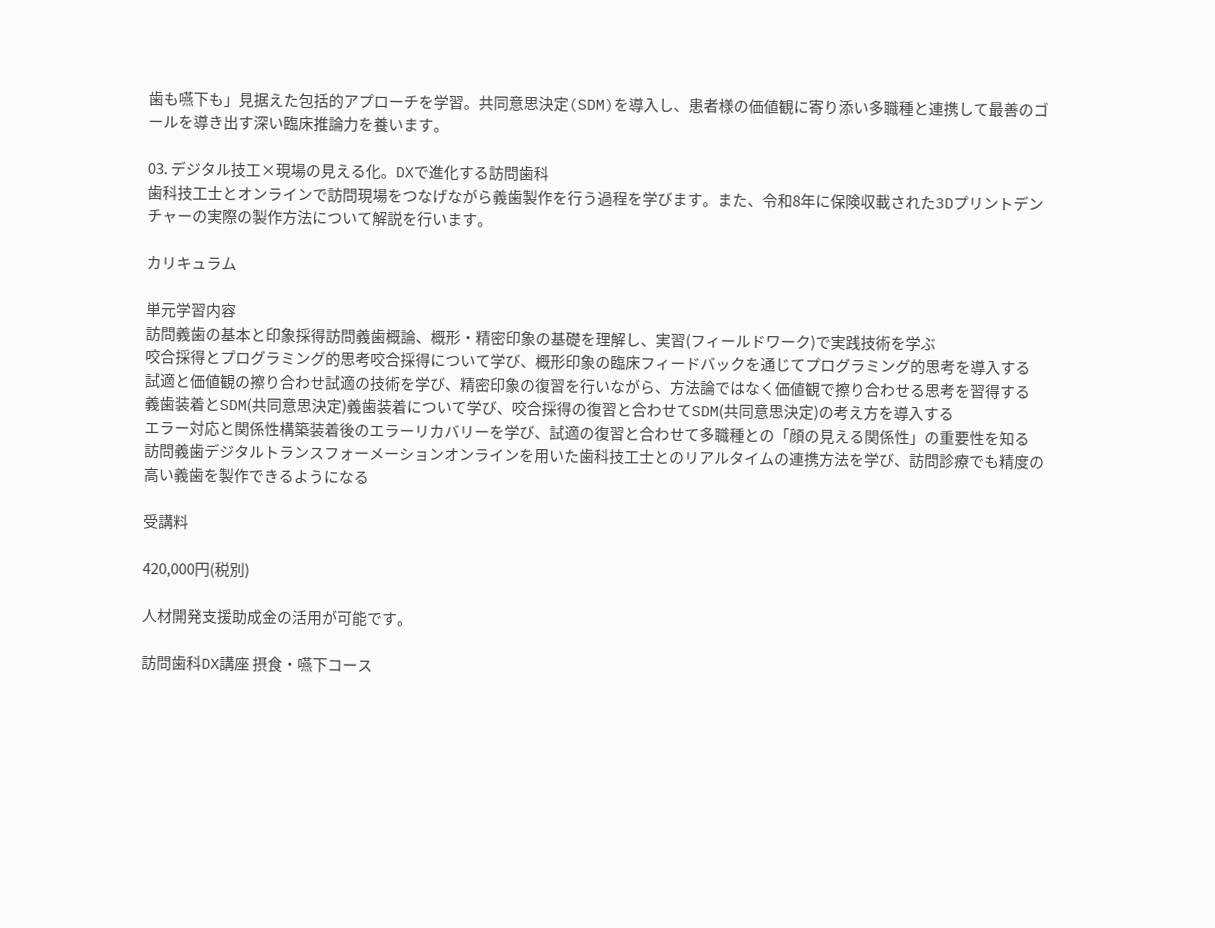歯も嚥下も」見据えた包括的アプローチを学習。共同意思決定(SDM)を導入し、患者様の価値観に寄り添い多職種と連携して最善のゴールを導き出す深い臨床推論力を養います。

03. デジタル技工×現場の見える化。DXで進化する訪問歯科
歯科技工士とオンラインで訪問現場をつなげながら義歯製作を行う過程を学びます。また、令和8年に保険収載された3Dプリントデンチャーの実際の製作方法について解説を行います。

カリキュラム

単元学習内容
訪問義歯の基本と印象採得訪問義歯概論、概形・精密印象の基礎を理解し、実習(フィールドワーク)で実践技術を学ぶ
咬合採得とプログラミング的思考咬合採得について学び、概形印象の臨床フィードバックを通じてプログラミング的思考を導入する
試適と価値観の擦り合わせ試適の技術を学び、精密印象の復習を行いながら、方法論ではなく価値観で擦り合わせる思考を習得する
義歯装着とSDM(共同意思決定)義歯装着について学び、咬合採得の復習と合わせてSDM(共同意思決定)の考え方を導入する
エラー対応と関係性構築装着後のエラーリカバリーを学び、試適の復習と合わせて多職種との「顔の見える関係性」の重要性を知る
訪問義歯デジタルトランスフォーメーションオンラインを用いた歯科技工士とのリアルタイムの連携方法を学び、訪問診療でも精度の高い義歯を製作できるようになる

受講料

420,000円(税別)

人材開発支援助成金の活用が可能です。

訪問歯科DX講座 摂食・嚥下コース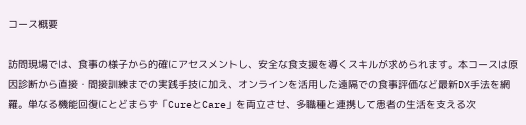コース概要

訪問現場では、食事の様子から的確にアセスメントし、安全な食支援を導くスキルが求められます。本コースは原因診断から直接・間接訓練までの実践手技に加え、オンラインを活用した遠隔での食事評価など最新DX手法を網羅。単なる機能回復にとどまらず「CureとCare」を両立させ、多職種と連携して患者の生活を支える次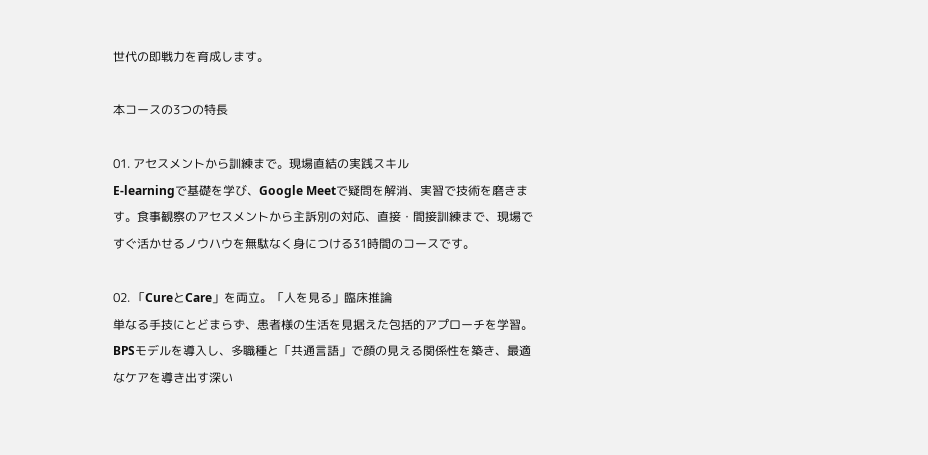世代の即戦力を育成します。

本コースの3つの特長

01. アセスメントから訓練まで。現場直結の実践スキル
E-learningで基礎を学び、Google Meetで疑問を解消、実習で技術を磨きます。食事観察のアセスメントから主訴別の対応、直接・間接訓練まで、現場ですぐ活かせるノウハウを無駄なく身につける31時間のコースです。

02. 「CureとCare」を両立。「人を見る」臨床推論
単なる手技にとどまらず、患者様の生活を見据えた包括的アプローチを学習。BPSモデルを導入し、多職種と「共通言語」で顔の見える関係性を築き、最適なケアを導き出す深い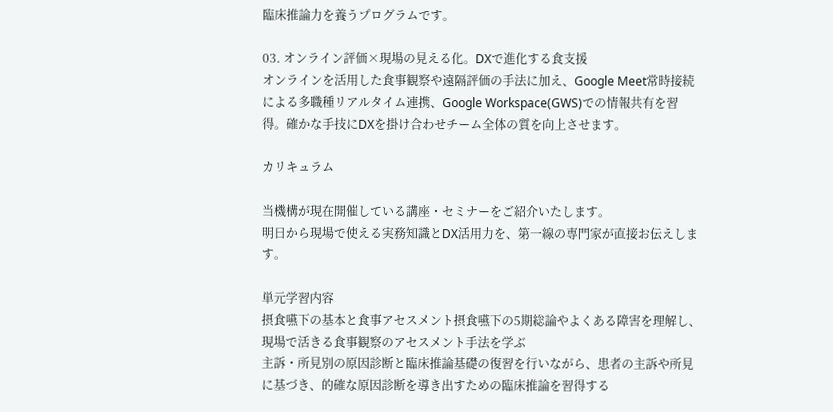臨床推論力を養うプログラムです。

03. オンライン評価×現場の見える化。DXで進化する食支援
オンラインを活用した食事観察や遠隔評価の手法に加え、Google Meet常時接続による多職種リアルタイム連携、Google Workspace(GWS)での情報共有を習得。確かな手技にDXを掛け合わせチーム全体の質を向上させます。

カリキュラム

当機構が現在開催している講座・セミナーをご紹介いたします。
明日から現場で使える実務知識とDX活用力を、第一線の専門家が直接お伝えします。

単元学習内容
摂食嚥下の基本と食事アセスメント摂食嚥下の5期総論やよくある障害を理解し、現場で活きる食事観察のアセスメント手法を学ぶ
主訴・所見別の原因診断と臨床推論基礎の復習を行いながら、患者の主訴や所見に基づき、的確な原因診断を導き出すための臨床推論を習得する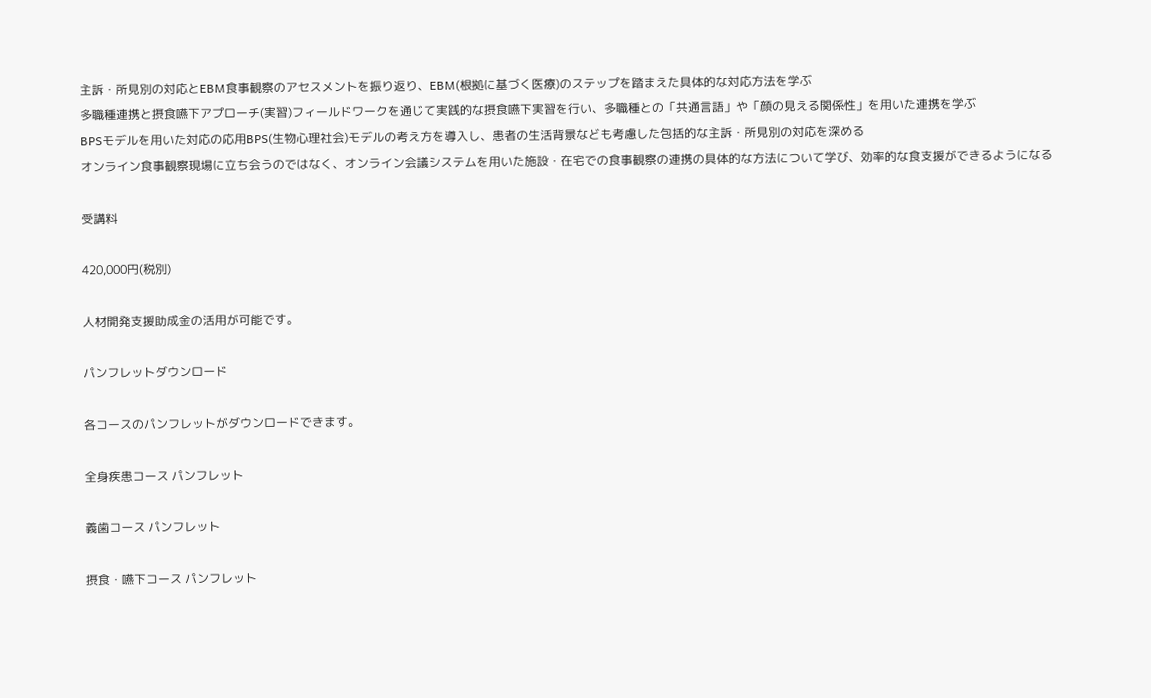主訴・所見別の対応とEBM食事観察のアセスメントを振り返り、EBM(根拠に基づく医療)のステップを踏まえた具体的な対応方法を学ぶ
多職種連携と摂食嚥下アプローチ(実習)フィールドワークを通じて実践的な摂食嚥下実習を行い、多職種との「共通言語」や「顔の見える関係性」を用いた連携を学ぶ
BPSモデルを用いた対応の応用BPS(生物心理社会)モデルの考え方を導入し、患者の生活背景なども考慮した包括的な主訴・所見別の対応を深める
オンライン食事観察現場に立ち会うのではなく、オンライン会議システムを用いた施設・在宅での食事観察の連携の具体的な方法について学び、効率的な食支援ができるようになる

受講料

420,000円(税別)

人材開発支援助成金の活用が可能です。

パンフレットダウンロード

各コースのパンフレットがダウンロードできます。

全身疾患コース パンフレット

義歯コース パンフレット

摂食・嚥下コース パンフレット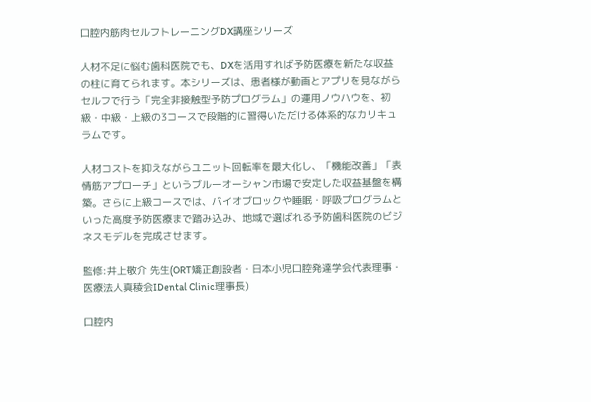口腔内筋肉セルフトレーニングDX講座シリーズ

人材不足に悩む歯科医院でも、DXを活用すれば予防医療を新たな収益の柱に育てられます。本シリーズは、患者様が動画とアプリを見ながらセルフで行う「完全非接触型予防プログラム」の運用ノウハウを、初級・中級・上級の3コースで段階的に習得いただける体系的なカリキュラムです。

人材コストを抑えながらユニット回転率を最大化し、「機能改善」「表情筋アプローチ」というブルーオーシャン市場で安定した収益基盤を構築。さらに上級コースでは、バイオブロックや睡眠・呼吸プログラムといった高度予防医療まで踏み込み、地域で選ばれる予防歯科医院のビジネスモデルを完成させます。

監修:井上敬介 先生(ORT矯正創設者・日本小児口腔発達学会代表理事・医療法人真稜会IDental Clinic理事長)

口腔内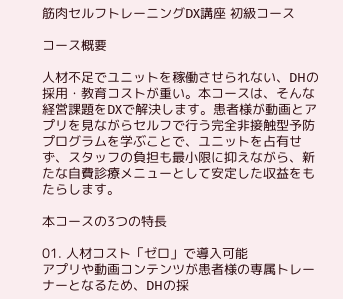筋肉セルフトレーニングDX講座 初級コース

コース概要

人材不足でユニットを稼働させられない、DHの採用・教育コストが重い。本コースは、そんな経営課題をDXで解決します。患者様が動画とアプリを見ながらセルフで行う完全非接触型予防プログラムを学ぶことで、ユニットを占有せず、スタッフの負担も最小限に抑えながら、新たな自費診療メニューとして安定した収益をもたらします。

本コースの3つの特長

01. 人材コスト「ゼロ」で導入可能
アプリや動画コンテンツが患者様の専属トレーナーとなるため、DHの採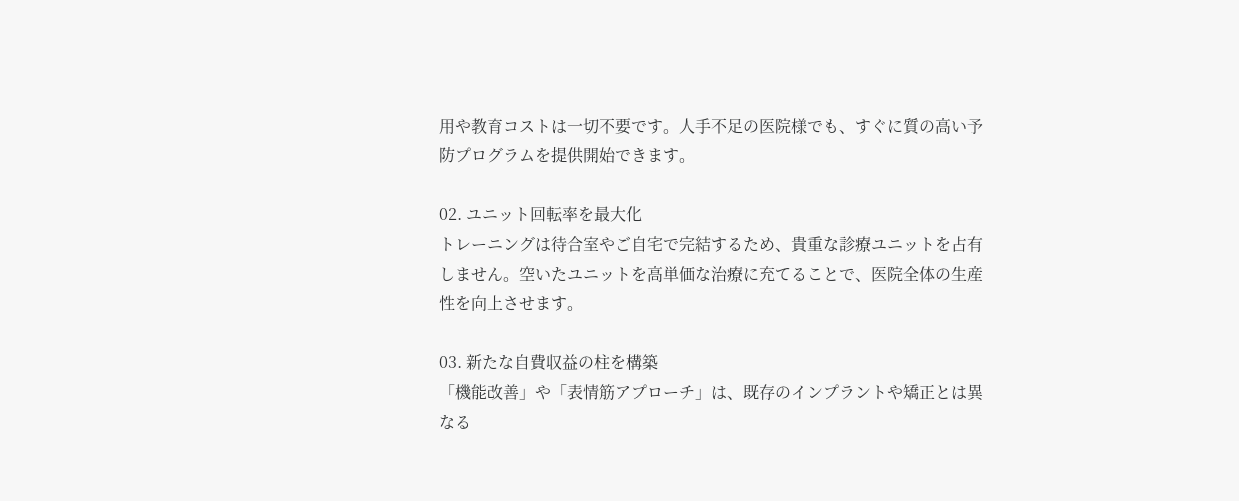用や教育コストは一切不要です。人手不足の医院様でも、すぐに質の高い予防プログラムを提供開始できます。

02. ユニット回転率を最大化
トレーニングは待合室やご自宅で完結するため、貴重な診療ユニットを占有しません。空いたユニットを高単価な治療に充てることで、医院全体の生産性を向上させます。

03. 新たな自費収益の柱を構築
「機能改善」や「表情筋アプローチ」は、既存のインプラントや矯正とは異なる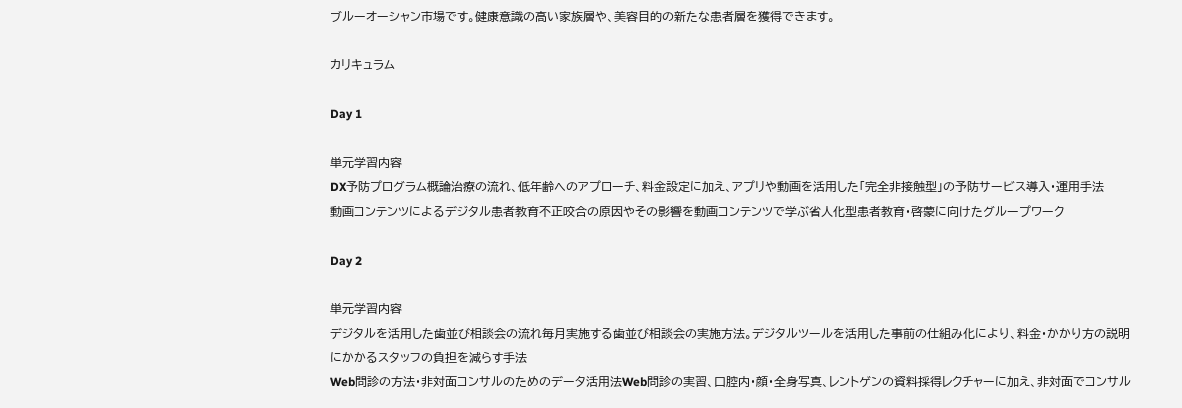ブルーオーシャン市場です。健康意識の高い家族層や、美容目的の新たな患者層を獲得できます。

カリキュラム

Day 1

単元学習内容
DX予防プログラム概論治療の流れ、低年齢へのアプローチ、料金設定に加え、アプリや動画を活用した「完全非接触型」の予防サービス導入・運用手法
動画コンテンツによるデジタル患者教育不正咬合の原因やその影響を動画コンテンツで学ぶ省人化型患者教育・啓蒙に向けたグループワーク

Day 2

単元学習内容
デジタルを活用した歯並び相談会の流れ毎月実施する歯並び相談会の実施方法。デジタルツールを活用した事前の仕組み化により、料金・かかり方の説明にかかるスタッフの負担を減らす手法
Web問診の方法・非対面コンサルのためのデータ活用法Web問診の実習、口腔内・顔・全身写真、レントゲンの資料採得レクチャーに加え、非対面でコンサル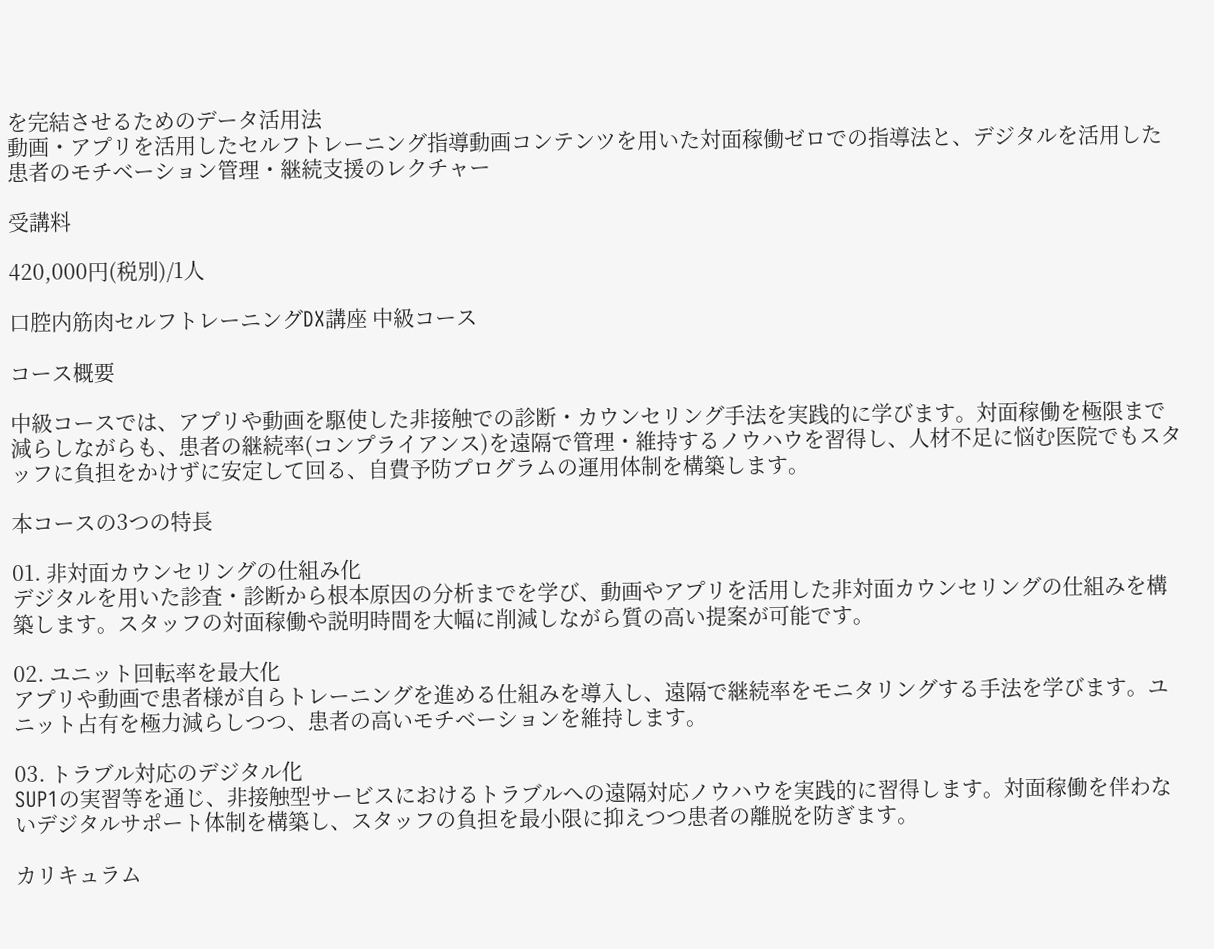を完結させるためのデータ活用法
動画・アプリを活用したセルフトレーニング指導動画コンテンツを用いた対面稼働ゼロでの指導法と、デジタルを活用した患者のモチベーション管理・継続支援のレクチャー

受講料

420,000円(税別)/1人

口腔内筋肉セルフトレーニングDX講座 中級コース

コース概要

中級コースでは、アプリや動画を駆使した非接触での診断・カウンセリング手法を実践的に学びます。対面稼働を極限まで減らしながらも、患者の継続率(コンプライアンス)を遠隔で管理・維持するノウハウを習得し、人材不足に悩む医院でもスタッフに負担をかけずに安定して回る、自費予防プログラムの運用体制を構築します。

本コースの3つの特長

01. 非対面カウンセリングの仕組み化
デジタルを用いた診査・診断から根本原因の分析までを学び、動画やアプリを活用した非対面カウンセリングの仕組みを構築します。スタッフの対面稼働や説明時間を大幅に削減しながら質の高い提案が可能です。

02. ユニット回転率を最大化
アプリや動画で患者様が自らトレーニングを進める仕組みを導入し、遠隔で継続率をモニタリングする手法を学びます。ユニット占有を極力減らしつつ、患者の高いモチベーションを維持します。

03. トラブル対応のデジタル化
SUP1の実習等を通じ、非接触型サービスにおけるトラブルへの遠隔対応ノウハウを実践的に習得します。対面稼働を伴わないデジタルサポート体制を構築し、スタッフの負担を最小限に抑えつつ患者の離脱を防ぎます。

カリキュラム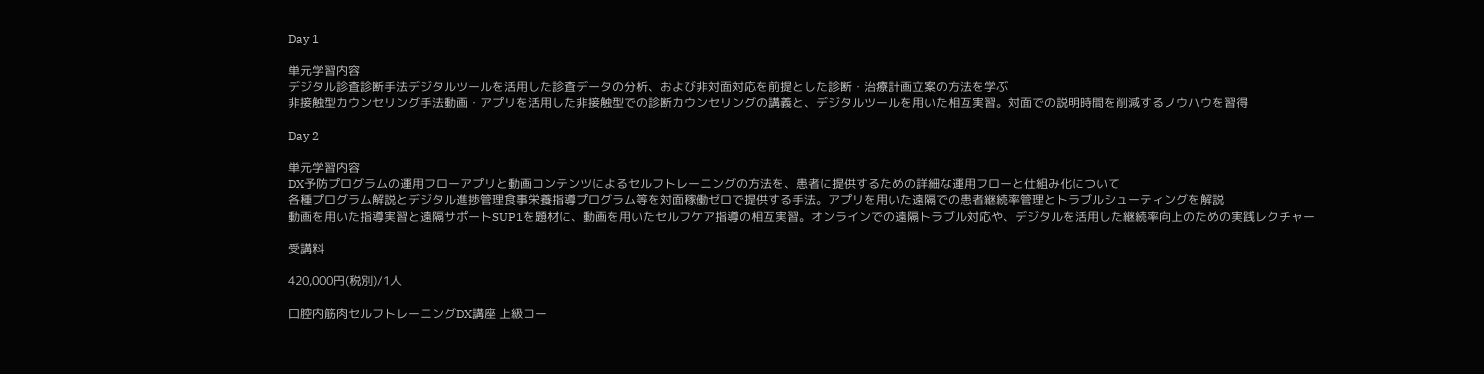Day 1

単元学習内容
デジタル診査診断手法デジタルツールを活用した診査データの分析、および非対面対応を前提とした診断・治療計画立案の方法を学ぶ
非接触型カウンセリング手法動画・アプリを活用した非接触型での診断カウンセリングの講義と、デジタルツールを用いた相互実習。対面での説明時間を削減するノウハウを習得

Day 2

単元学習内容
DX予防プログラムの運用フローアプリと動画コンテンツによるセルフトレーニングの方法を、患者に提供するための詳細な運用フローと仕組み化について
各種プログラム解説とデジタル進捗管理食事栄養指導プログラム等を対面稼働ゼロで提供する手法。アプリを用いた遠隔での患者継続率管理とトラブルシューティングを解説
動画を用いた指導実習と遠隔サポートSUP1を題材に、動画を用いたセルフケア指導の相互実習。オンラインでの遠隔トラブル対応や、デジタルを活用した継続率向上のための実践レクチャー

受講料

420,000円(税別)/1人

口腔内筋肉セルフトレーニングDX講座 上級コー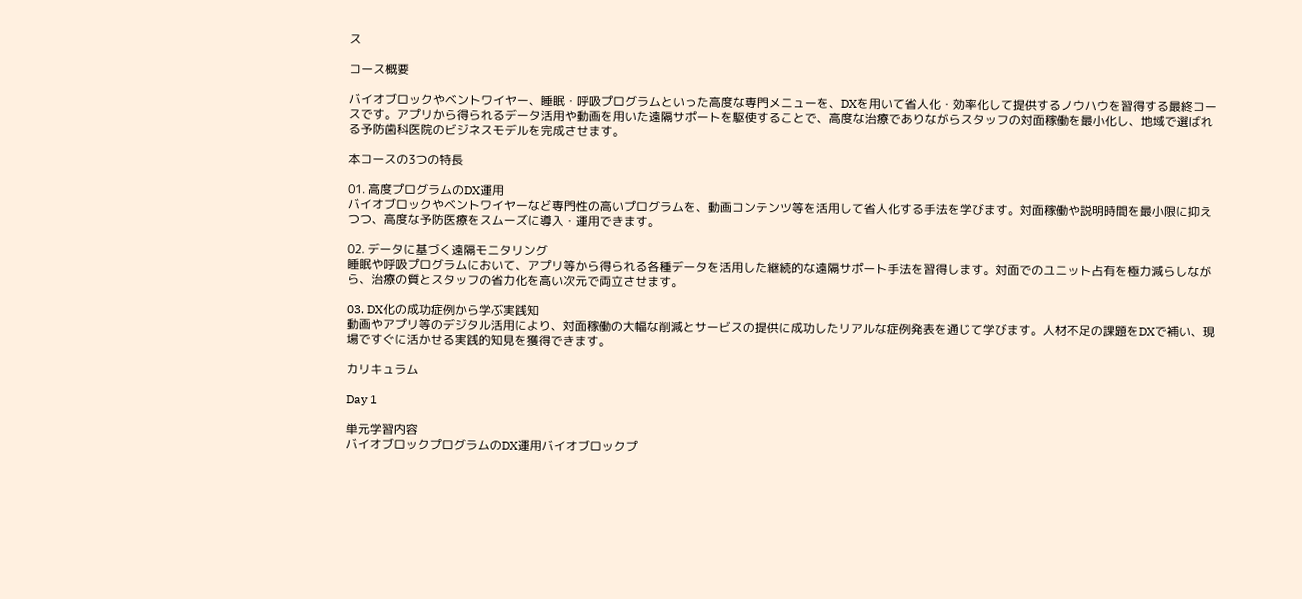ス

コース概要

バイオブロックやベントワイヤー、睡眠・呼吸プログラムといった高度な専門メニューを、DXを用いて省人化・効率化して提供するノウハウを習得する最終コースです。アプリから得られるデータ活用や動画を用いた遠隔サポートを駆使することで、高度な治療でありながらスタッフの対面稼働を最小化し、地域で選ばれる予防歯科医院のビジネスモデルを完成させます。

本コースの3つの特長

01. 高度プログラムのDX運用
バイオブロックやベントワイヤーなど専門性の高いプログラムを、動画コンテンツ等を活用して省人化する手法を学びます。対面稼働や説明時間を最小限に抑えつつ、高度な予防医療をスムーズに導入・運用できます。

02. データに基づく遠隔モニタリング
睡眠や呼吸プログラムにおいて、アプリ等から得られる各種データを活用した継続的な遠隔サポート手法を習得します。対面でのユニット占有を極力減らしながら、治療の質とスタッフの省力化を高い次元で両立させます。

03. DX化の成功症例から学ぶ実践知
動画やアプリ等のデジタル活用により、対面稼働の大幅な削減とサービスの提供に成功したリアルな症例発表を通じて学びます。人材不足の課題をDXで補い、現場ですぐに活かせる実践的知見を獲得できます。

カリキュラム

Day 1

単元学習内容
バイオブロックプログラムのDX運用バイオブロックプ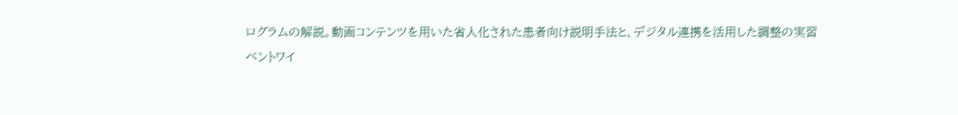ログラムの解説。動画コンテンツを用いた省人化された患者向け説明手法と、デジタル連携を活用した調整の実習
ベントワイ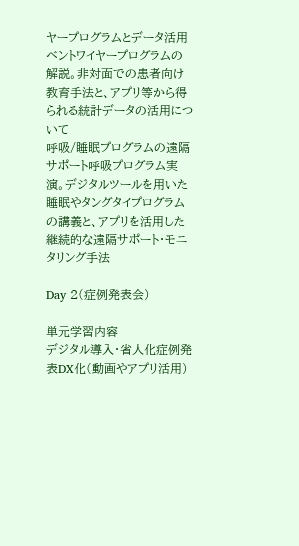ヤープログラムとデータ活用ベントワイヤープログラムの解説。非対面での患者向け教育手法と、アプリ等から得られる統計データの活用について
呼吸/睡眠プログラムの遠隔サポート呼吸プログラム実演。デジタルツールを用いた睡眠やタングタイプログラムの講義と、アプリを活用した継続的な遠隔サポート・モニタリング手法

Day 2(症例発表会)

単元学習内容
デジタル導入・省人化症例発表DX化(動画やアプリ活用)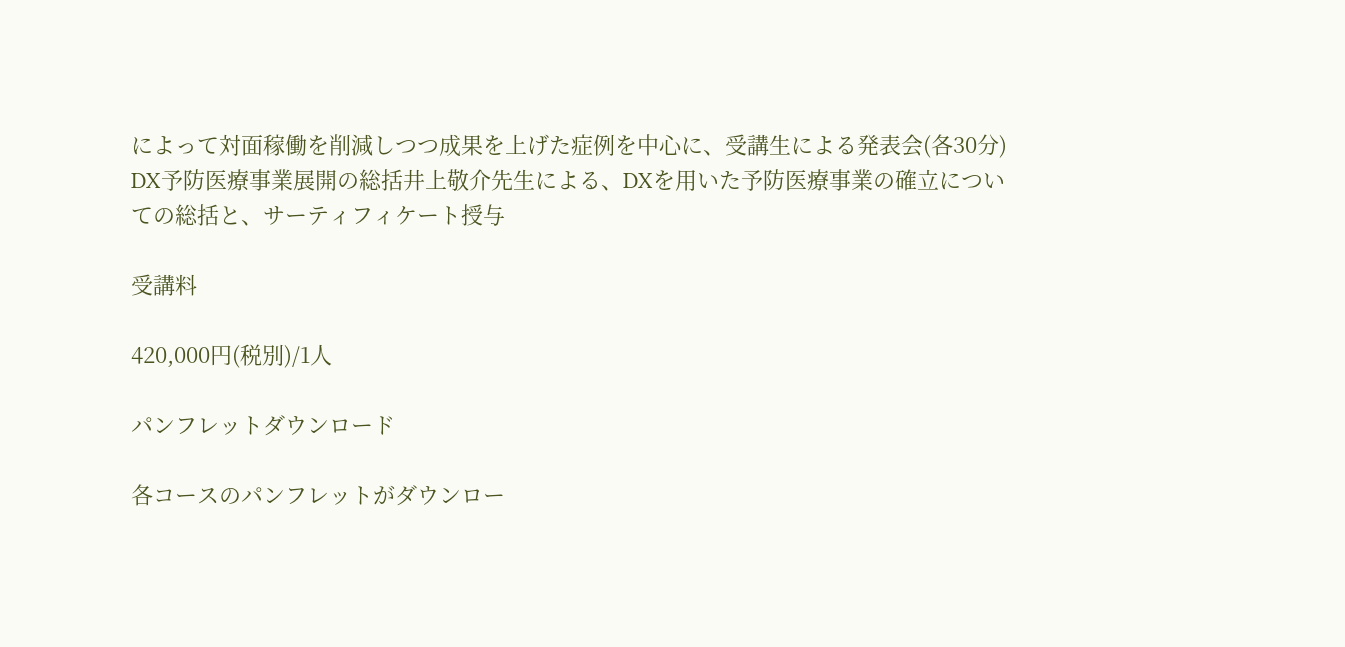によって対面稼働を削減しつつ成果を上げた症例を中心に、受講生による発表会(各30分)
DX予防医療事業展開の総括井上敬介先生による、DXを用いた予防医療事業の確立についての総括と、サーティフィケート授与

受講料

420,000円(税別)/1人

パンフレットダウンロード

各コースのパンフレットがダウンロー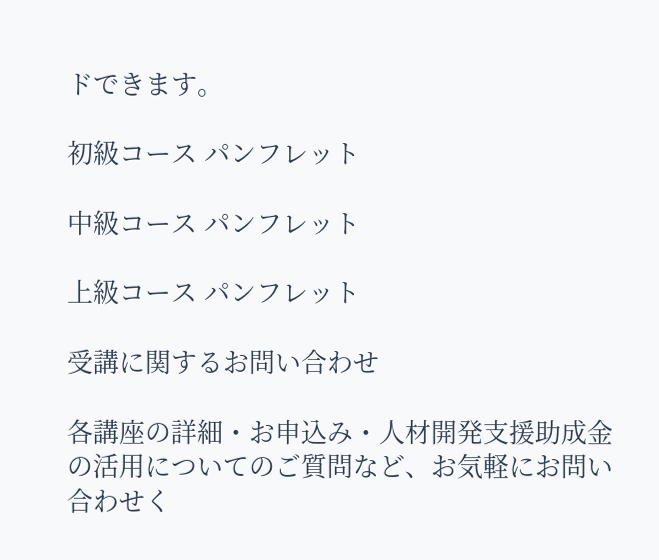ドできます。

初級コース パンフレット

中級コース パンフレット

上級コース パンフレット

受講に関するお問い合わせ

各講座の詳細・お申込み・人材開発支援助成金の活用についてのご質問など、お気軽にお問い合わせく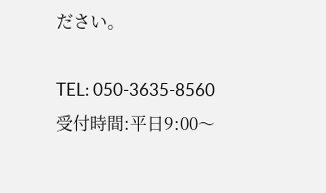ださい。

TEL: 050-3635-8560
受付時間:平日9:00〜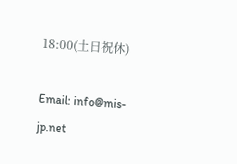18:00(土日祝休)

Email: info@mis-jp.net